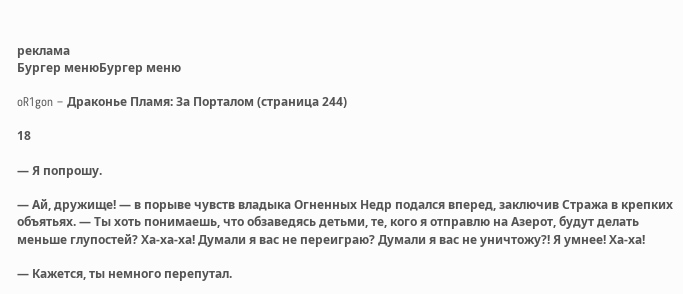реклама
Бургер менюБургер меню

oR1gon – Драконье Пламя: За Порталом (страница 244)

18

— Я попрошу.

— Ай, дружище! — в порыве чувств владыка Огненных Недр подался вперед, заключив Стража в крепких объятьях. — Ты хоть понимаешь, что обзаведясь детьми, те, кого я отправлю на Азерот, будут делать меньше глупостей? Ха-ха-ха! Думали я вас не переиграю? Думали я вас не уничтожу?! Я умнее! Ха-ха!

— Кажется, ты немного перепутал.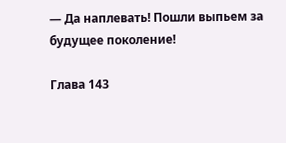— Да наплевать! Пошли выпьем за будущее поколение!

Глава 143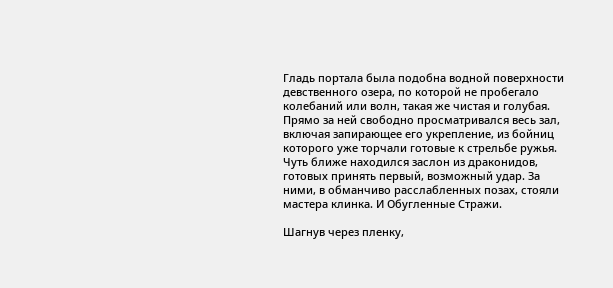Гладь портала была подобна водной поверхности девственного озера, по которой не пробегало колебаний или волн, такая же чистая и голубая. Прямо за ней свободно просматривался весь зал, включая запирающее его укрепление, из бойниц которого уже торчали готовые к стрельбе ружья. Чуть ближе находился заслон из драконидов, готовых принять первый, возможный удар. За ними, в обманчиво расслабленных позах, стояли мастера клинка. И Обугленные Стражи.

Шагнув через пленку,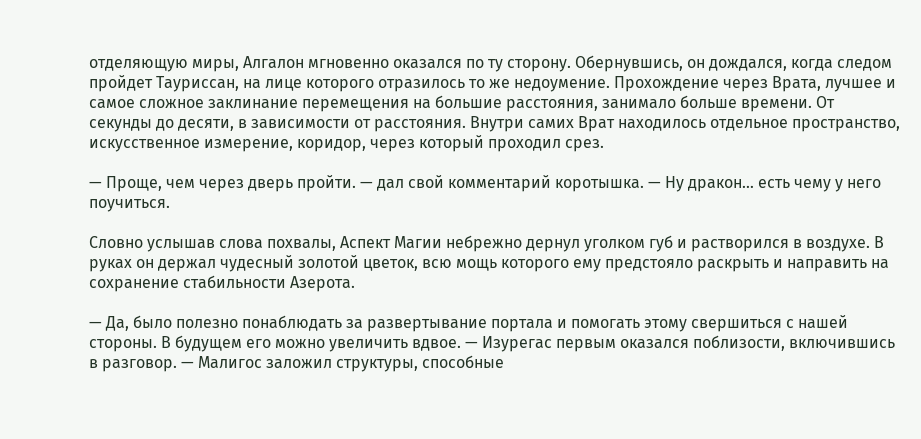отделяющую миры, Алгалон мгновенно оказался по ту сторону. Обернувшись, он дождался, когда следом пройдет Тауриссан, на лице которого отразилось то же недоумение. Прохождение через Врата, лучшее и самое сложное заклинание перемещения на большие расстояния, занимало больше времени. От секунды до десяти, в зависимости от расстояния. Внутри самих Врат находилось отдельное пространство, искусственное измерение, коридор, через который проходил срез.

— Проще, чем через дверь пройти. — дал свой комментарий коротышка. — Ну дракон… есть чему у него поучиться.

Словно услышав слова похвалы, Аспект Магии небрежно дернул уголком губ и растворился в воздухе. В руках он держал чудесный золотой цветок, всю мощь которого ему предстояло раскрыть и направить на сохранение стабильности Азерота.

— Да, было полезно понаблюдать за развертывание портала и помогать этому свершиться с нашей стороны. В будущем его можно увеличить вдвое. — Изурегас первым оказался поблизости, включившись в разговор. — Малигос заложил структуры, способные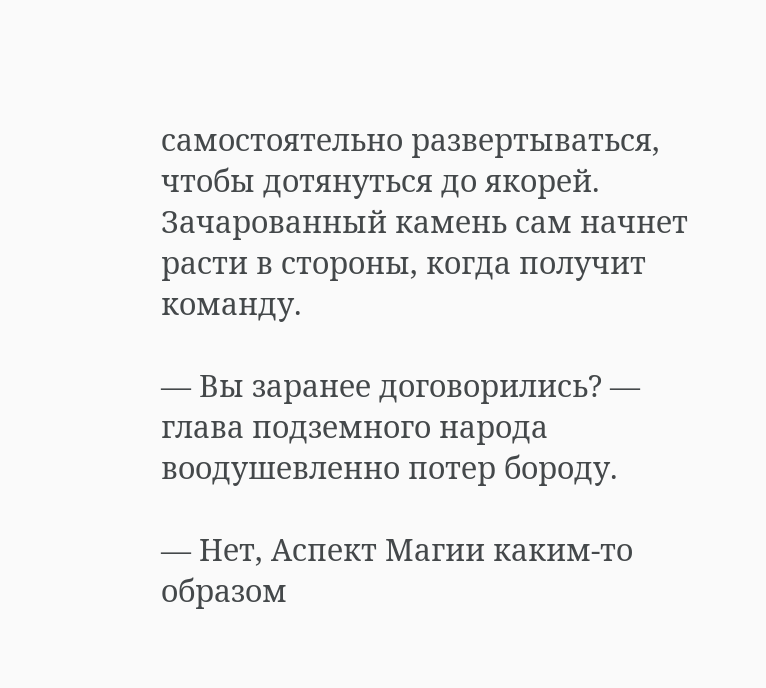самостоятельно развертываться, чтобы дотянуться до якорей. Зачарованный камень сам начнет расти в стороны, когда получит команду.

— Вы заранее договорились? — глава подземного народа воодушевленно потер бороду.

— Нет, Аспект Магии каким-то образом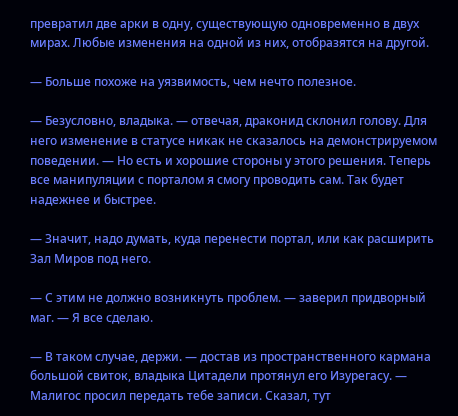превратил две арки в одну, существующую одновременно в двух мирах. Любые изменения на одной из них, отобразятся на другой.

— Больше похоже на уязвимость, чем нечто полезное.

— Безусловно, владыка. — отвечая, драконид склонил голову. Для него изменение в статусе никак не сказалось на демонстрируемом поведении. — Но есть и хорошие стороны у этого решения. Теперь все манипуляции с порталом я смогу проводить сам. Так будет надежнее и быстрее.

— Значит, надо думать, куда перенести портал, или как расширить Зал Миров под него.

— С этим не должно возникнуть проблем. — заверил придворный маг. — Я все сделаю.

— В таком случае, держи. — достав из пространственного кармана большой свиток, владыка Цитадели протянул его Изурегасу. — Малигос просил передать тебе записи. Сказал, тут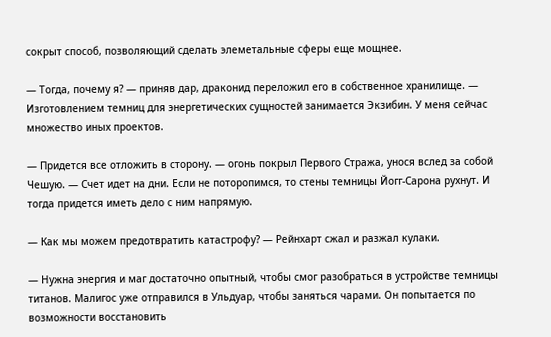сокрыт способ, позволяющий сделать элеметальные сферы еще мощнее.

— Тогда, почему я? — приняв дар, драконид переложил его в собственное хранилище. — Изготовлением темниц для энергетических сущностей занимается Экзибин. У меня сейчас множество иных проектов.

— Придется все отложить в сторону. — огонь покрыл Первого Стража, унося вслед за собой Чешую. — Счет идет на дни. Если не поторопимся, то стены темницы Йогг-Сарона рухнут. И тогда придется иметь дело с ним напрямую.

— Как мы можем предотвратить катастрофу? — Рейнхарт сжал и разжал кулаки.

— Нужна энергия и маг достаточно опытный, чтобы смог разобраться в устройстве темницы титанов. Малигос уже отправился в Ульдуар, чтобы заняться чарами. Он попытается по возможности восстановить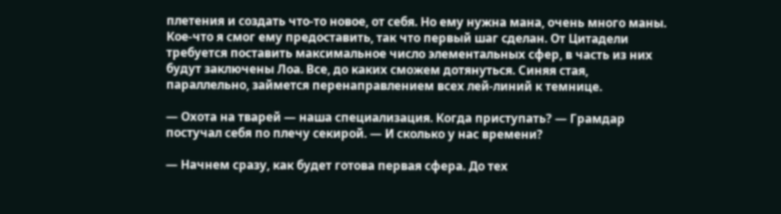плетения и создать что-то новое, от себя. Но ему нужна мана, очень много маны. Кое-что я смог ему предоставить, так что первый шаг сделан. От Цитадели требуется поставить максимальное число элементальных сфер, в часть из них будут заключены Лоа. Все, до каких сможем дотянуться. Синяя стая, параллельно, займется перенаправлением всех лей-линий к темнице.

— Охота на тварей — наша специализация. Когда приступать? — Грамдар постучал себя по плечу секирой. — И сколько у нас времени?

— Начнем сразу, как будет готова первая сфера. До тех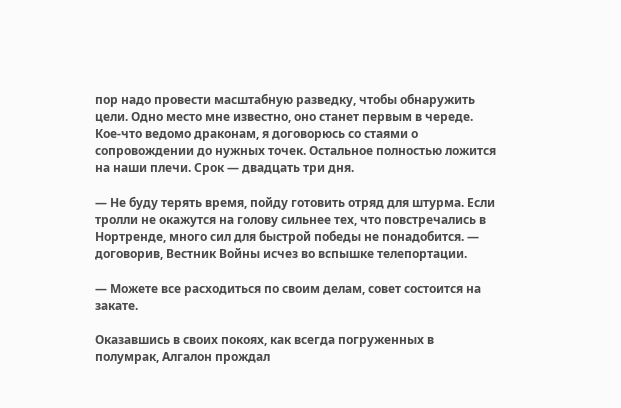пор надо провести масштабную разведку, чтобы обнаружить цели. Одно место мне известно, оно станет первым в череде. Кое-что ведомо драконам, я договорюсь со стаями о сопровождении до нужных точек. Остальное полностью ложится на наши плечи. Срок — двадцать три дня.

— Не буду терять время, пойду готовить отряд для штурма. Если тролли не окажутся на голову сильнее тех, что повстречались в Нортренде, много сил для быстрой победы не понадобится. — договорив, Вестник Войны исчез во вспышке телепортации.

— Можете все расходиться по своим делам, совет состоится на закате.

Оказавшись в своих покоях, как всегда погруженных в полумрак, Алгалон прождал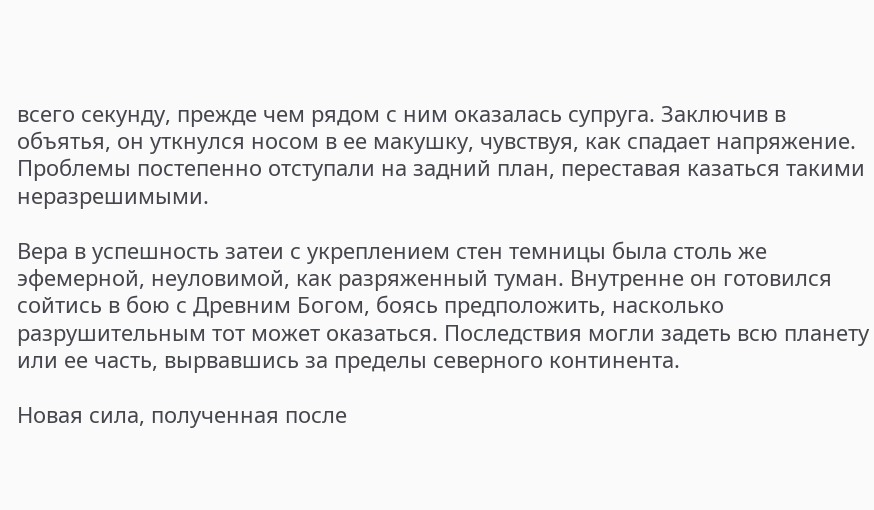всего секунду, прежде чем рядом с ним оказалась супруга. Заключив в объятья, он уткнулся носом в ее макушку, чувствуя, как спадает напряжение. Проблемы постепенно отступали на задний план, переставая казаться такими неразрешимыми.

Вера в успешность затеи с укреплением стен темницы была столь же эфемерной, неуловимой, как разряженный туман. Внутренне он готовился сойтись в бою с Древним Богом, боясь предположить, насколько разрушительным тот может оказаться. Последствия могли задеть всю планету или ее часть, вырвавшись за пределы северного континента.

Новая сила, полученная после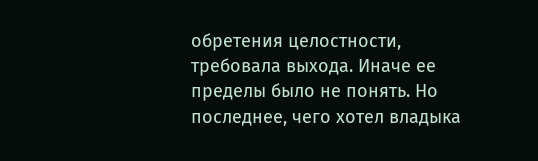обретения целостности, требовала выхода. Иначе ее пределы было не понять. Но последнее, чего хотел владыка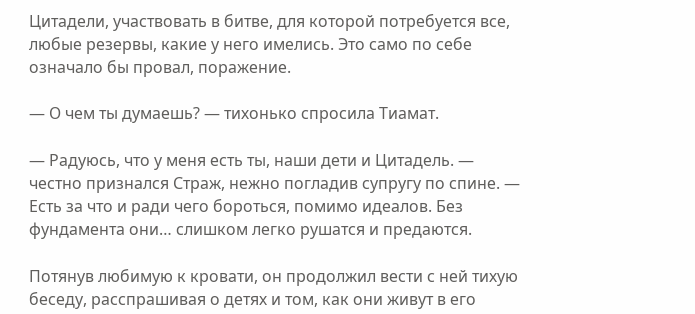Цитадели, участвовать в битве, для которой потребуется все, любые резервы, какие у него имелись. Это само по себе означало бы провал, поражение.

— О чем ты думаешь? — тихонько спросила Тиамат.

— Радуюсь, что у меня есть ты, наши дети и Цитадель. — честно признался Страж, нежно погладив супругу по спине. — Есть за что и ради чего бороться, помимо идеалов. Без фундамента они… слишком легко рушатся и предаются.

Потянув любимую к кровати, он продолжил вести с ней тихую беседу, расспрашивая о детях и том, как они живут в его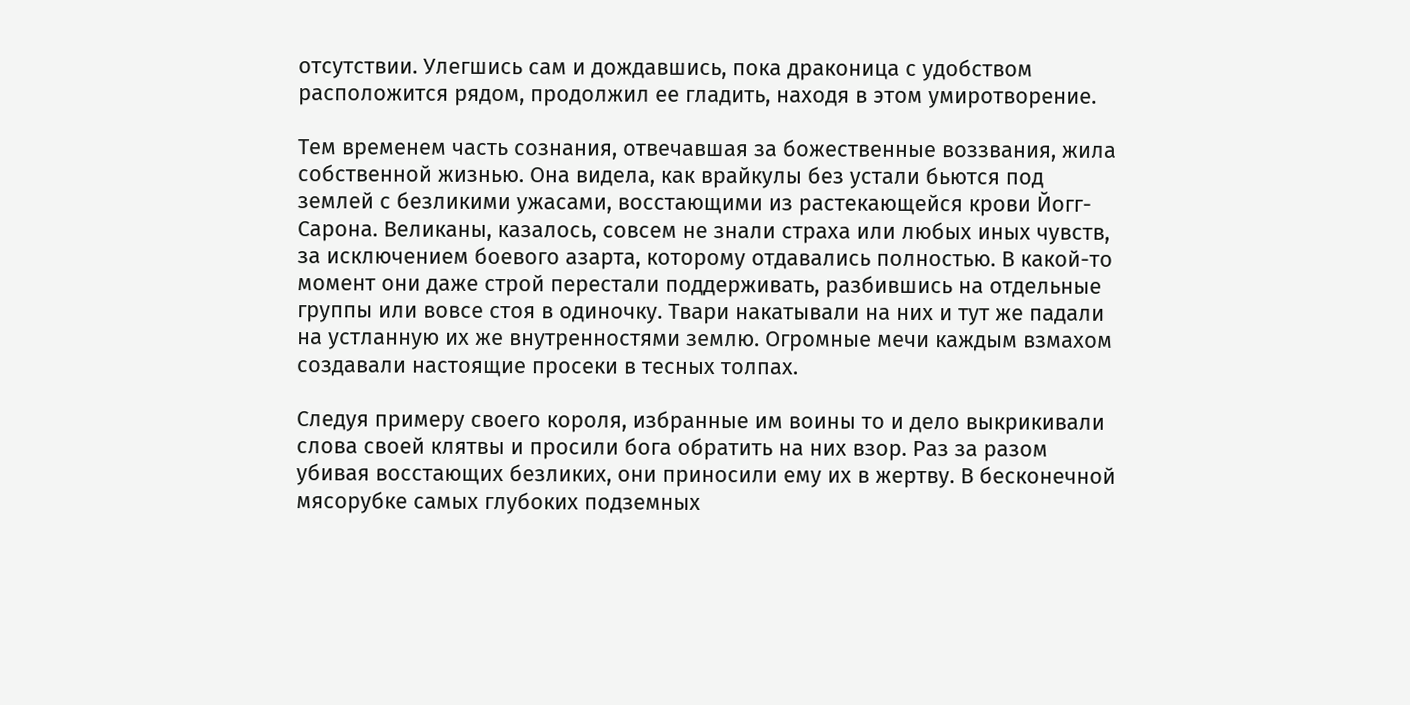отсутствии. Улегшись сам и дождавшись, пока драконица с удобством расположится рядом, продолжил ее гладить, находя в этом умиротворение.

Тем временем часть сознания, отвечавшая за божественные воззвания, жила собственной жизнью. Она видела, как врайкулы без устали бьются под землей с безликими ужасами, восстающими из растекающейся крови Йогг-Сарона. Великаны, казалось, совсем не знали страха или любых иных чувств, за исключением боевого азарта, которому отдавались полностью. В какой-то момент они даже строй перестали поддерживать, разбившись на отдельные группы или вовсе стоя в одиночку. Твари накатывали на них и тут же падали на устланную их же внутренностями землю. Огромные мечи каждым взмахом создавали настоящие просеки в тесных толпах.

Следуя примеру своего короля, избранные им воины то и дело выкрикивали слова своей клятвы и просили бога обратить на них взор. Раз за разом убивая восстающих безликих, они приносили ему их в жертву. В бесконечной мясорубке самых глубоких подземных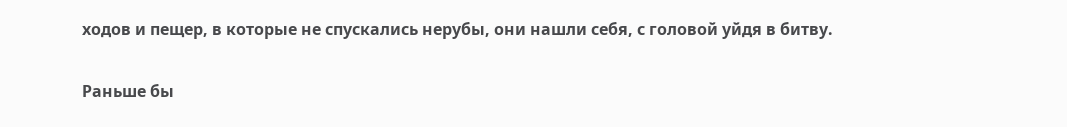ходов и пещер, в которые не спускались нерубы, они нашли себя, с головой уйдя в битву.

Раньше бы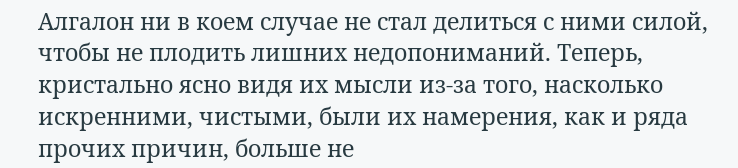Алгалон ни в коем случае не стал делиться с ними силой, чтобы не плодить лишних недопониманий. Теперь, кристально ясно видя их мысли из-за того, насколько искренними, чистыми, были их намерения, как и ряда прочих причин, больше не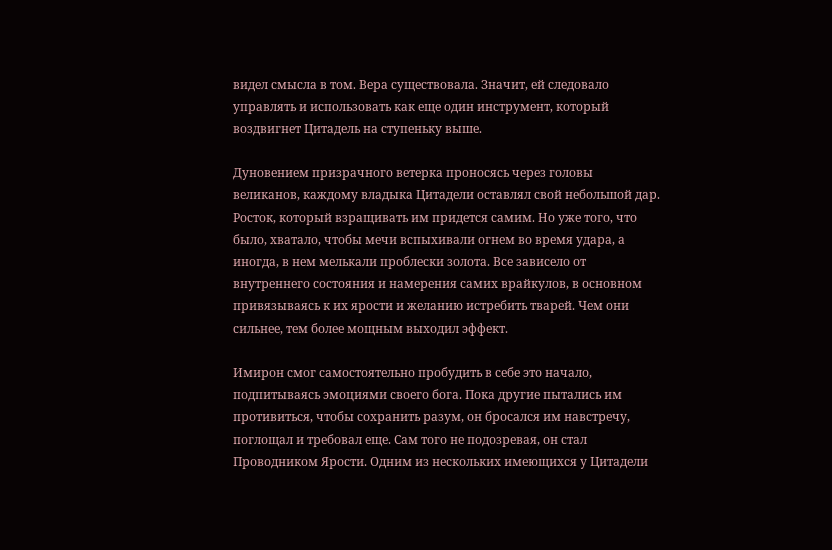видел смысла в том. Вера существовала. Значит, ей следовало управлять и использовать как еще один инструмент, который воздвигнет Цитадель на ступеньку выше.

Дуновением призрачного ветерка проносясь через головы великанов, каждому владыка Цитадели оставлял свой небольшой дар. Росток, который взращивать им придется самим. Но уже того, что было, хватало, чтобы мечи вспыхивали огнем во время удара, а иногда, в нем мелькали проблески золота. Все зависело от внутреннего состояния и намерения самих врайкулов, в основном привязываясь к их ярости и желанию истребить тварей. Чем они сильнее, тем более мощным выходил эффект.

Имирон смог самостоятельно пробудить в себе это начало, подпитываясь эмоциями своего бога. Пока другие пытались им противиться, чтобы сохранить разум, он бросался им навстречу, поглощал и требовал еще. Сам того не подозревая, он стал Проводником Ярости. Одним из нескольких имеющихся у Цитадели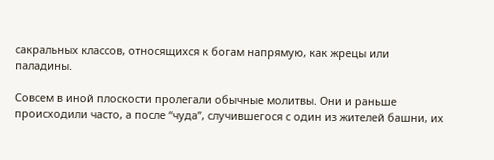сакральных классов, относящихся к богам напрямую, как жрецы или паладины.

Совсем в иной плоскости пролегали обычные молитвы. Они и раньше происходили часто, а после “чуда”, случившегося с один из жителей башни, их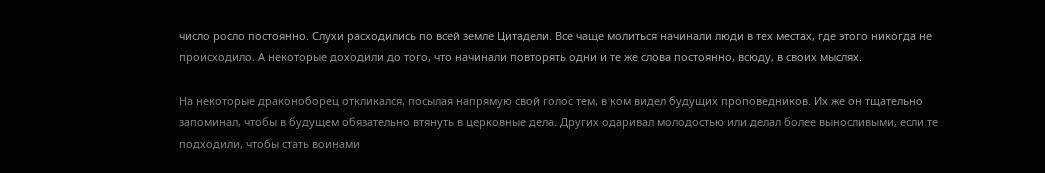число росло постоянно. Слухи расходились по всей земле Цитадели. Все чаще молиться начинали люди в тех местах, где этого никогда не происходило. А некоторые доходили до того, что начинали повторять одни и те же слова постоянно, всюду, в своих мыслях.

На некоторые драконоборец откликался, посылая напрямую свой голос тем, в ком видел будущих проповедников. Их же он тщательно запоминал, чтобы в будущем обязательно втянуть в церковные дела. Других одаривал молодостью или делал более выносливыми, если те подходили, чтобы стать воинами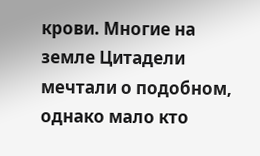крови. Многие на земле Цитадели мечтали о подобном, однако мало кто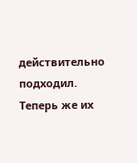действительно подходил. Теперь же их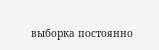выборка постоянно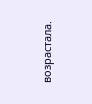возрастала.